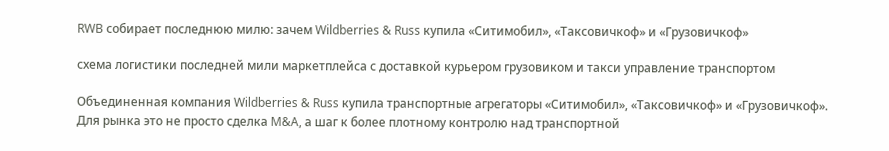RWB собирает последнюю милю: зачем Wildberries & Russ купила «Ситимобил», «Таксовичкоф» и «Грузовичкоф»

схема логистики последней мили маркетплейса с доставкой курьером грузовиком и такси управление транспортом

Объединенная компания Wildberries & Russ купила транспортные агрегаторы «Ситимобил», «Таксовичкоф» и «Грузовичкоф». Для рынка это не просто сделка M&A, а шаг к более плотному контролю над транспортной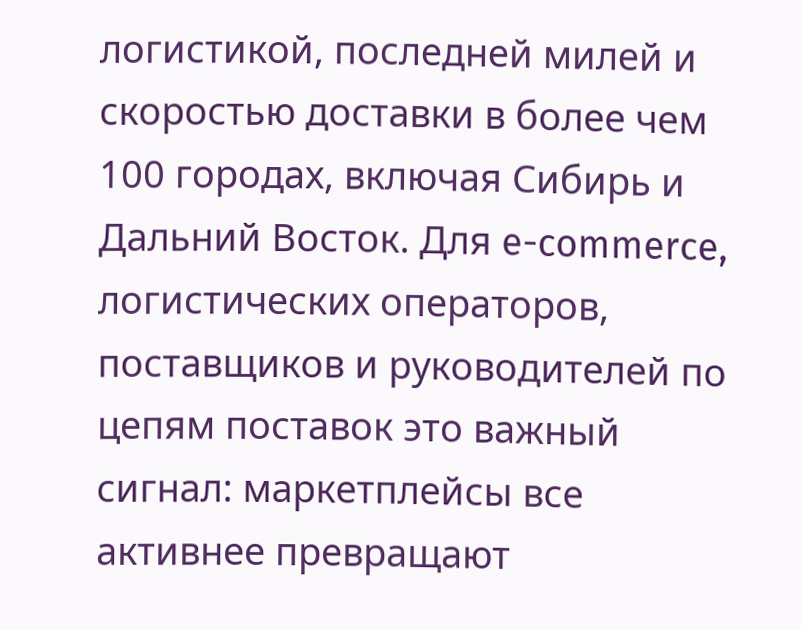логистикой, последней милей и скоростью доставки в более чем 100 городах, включая Сибирь и Дальний Восток. Для e-commerce, логистических операторов, поставщиков и руководителей по цепям поставок это важный сигнал: маркетплейсы все активнее превращают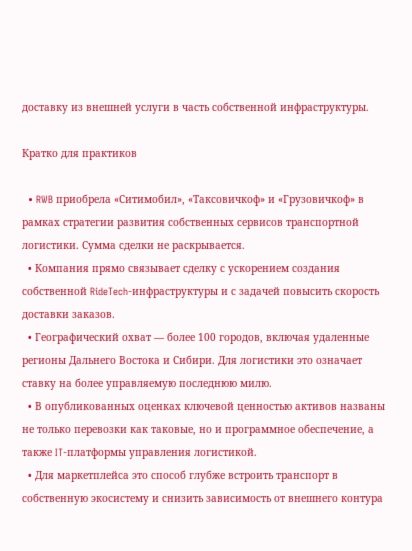доставку из внешней услуги в часть собственной инфраструктуры.

Кратко для практиков

  • RWB приобрела «Ситимобил», «Таксовичкоф» и «Грузовичкоф» в рамках стратегии развития собственных сервисов транспортной логистики. Сумма сделки не раскрывается.
  • Компания прямо связывает сделку с ускорением создания собственной RideTech-инфраструктуры и с задачей повысить скорость доставки заказов.
  • Географический охват — более 100 городов, включая удаленные регионы Дальнего Востока и Сибири. Для логистики это означает ставку на более управляемую последнюю милю.
  • В опубликованных оценках ключевой ценностью активов названы не только перевозки как таковые, но и программное обеспечение, а также IT-платформы управления логистикой.
  • Для маркетплейса это способ глубже встроить транспорт в собственную экосистему и снизить зависимость от внешнего контура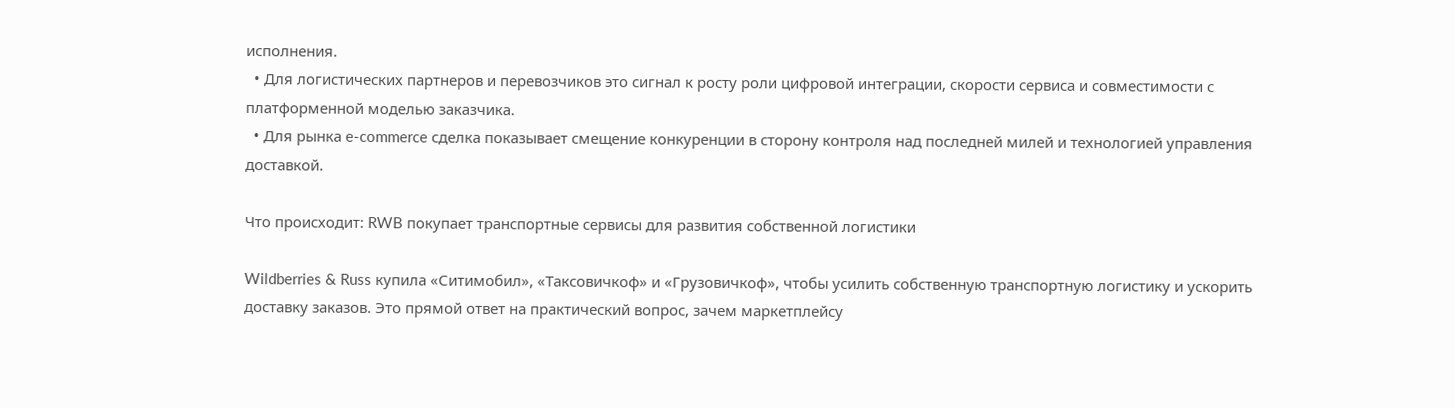исполнения.
  • Для логистических партнеров и перевозчиков это сигнал к росту роли цифровой интеграции, скорости сервиса и совместимости с платформенной моделью заказчика.
  • Для рынка e-commerce сделка показывает смещение конкуренции в сторону контроля над последней милей и технологией управления доставкой.

Что происходит: RWB покупает транспортные сервисы для развития собственной логистики

Wildberries & Russ купила «Ситимобил», «Таксовичкоф» и «Грузовичкоф», чтобы усилить собственную транспортную логистику и ускорить доставку заказов. Это прямой ответ на практический вопрос, зачем маркетплейсу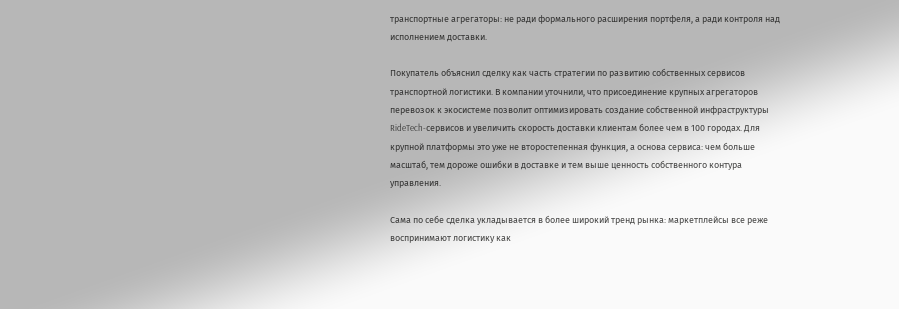транспортные агрегаторы: не ради формального расширения портфеля, а ради контроля над исполнением доставки.

Покупатель объяснил сделку как часть стратегии по развитию собственных сервисов транспортной логистики. В компании уточнили, что присоединение крупных агрегаторов перевозок к экосистеме позволит оптимизировать создание собственной инфраструктуры RideTech-сервисов и увеличить скорость доставки клиентам более чем в 100 городах. Для крупной платформы это уже не второстепенная функция, а основа сервиса: чем больше масштаб, тем дороже ошибки в доставке и тем выше ценность собственного контура управления.

Сама по себе сделка укладывается в более широкий тренд рынка: маркетплейсы все реже воспринимают логистику как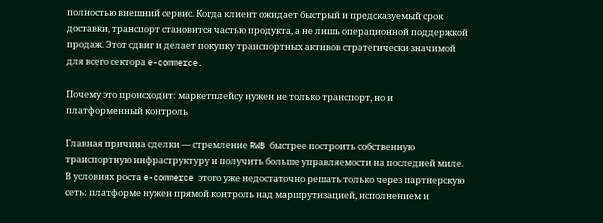полностью внешний сервис. Когда клиент ожидает быстрый и предсказуемый срок доставки, транспорт становится частью продукта, а не лишь операционной поддержкой продаж. Этот сдвиг и делает покупку транспортных активов стратегически значимой для всего сектора e-commerce.

Почему это происходит: маркетплейсу нужен не только транспорт, но и платформенный контроль

Главная причина сделки — стремление RWB быстрее построить собственную транспортную инфраструктуру и получить больше управляемости на последней миле. В условиях роста e-commerce этого уже недостаточно решать только через партнерскую сеть: платформе нужен прямой контроль над маршрутизацией, исполнением и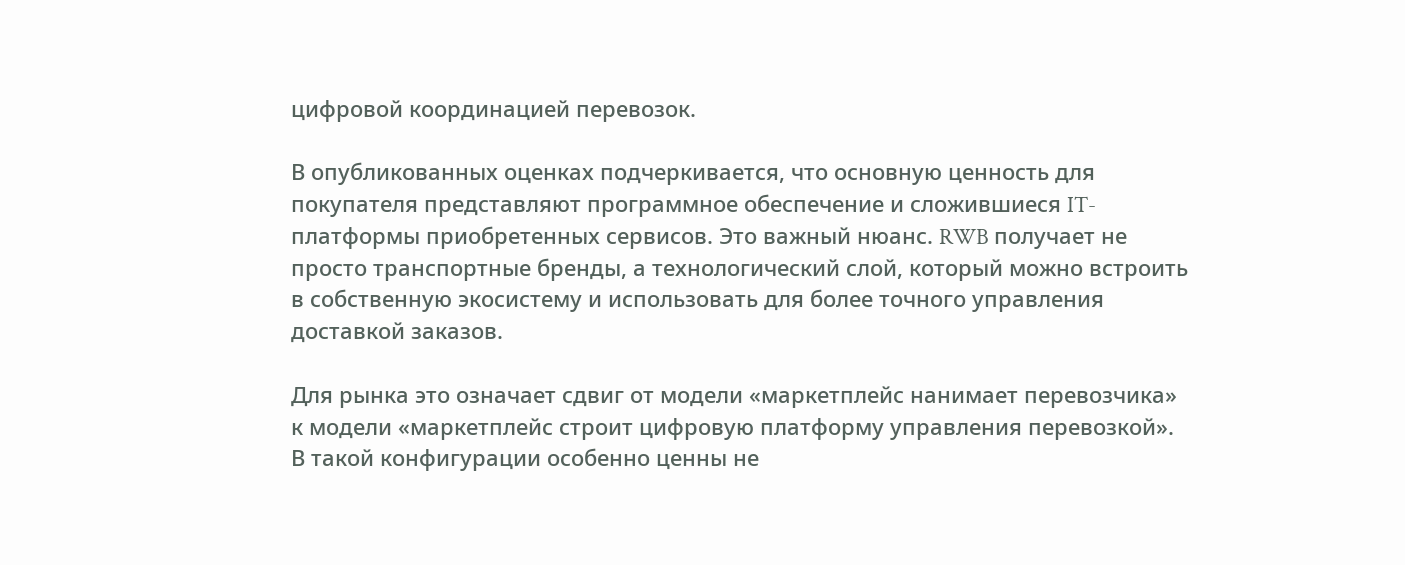цифровой координацией перевозок.

В опубликованных оценках подчеркивается, что основную ценность для покупателя представляют программное обеспечение и сложившиеся IT-платформы приобретенных сервисов. Это важный нюанс. RWB получает не просто транспортные бренды, а технологический слой, который можно встроить в собственную экосистему и использовать для более точного управления доставкой заказов.

Для рынка это означает сдвиг от модели «маркетплейс нанимает перевозчика» к модели «маркетплейс строит цифровую платформу управления перевозкой». В такой конфигурации особенно ценны не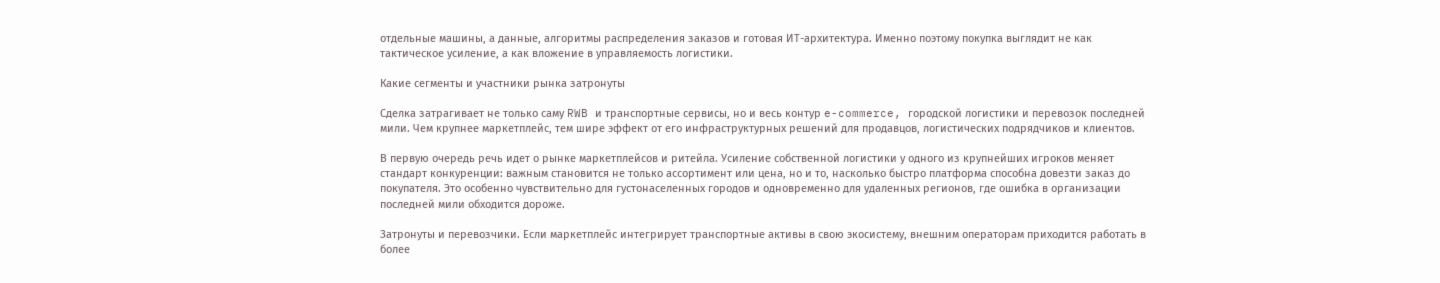отдельные машины, а данные, алгоритмы распределения заказов и готовая ИТ-архитектура. Именно поэтому покупка выглядит не как тактическое усиление, а как вложение в управляемость логистики.

Какие сегменты и участники рынка затронуты

Сделка затрагивает не только саму RWB и транспортные сервисы, но и весь контур e-commerce, городской логистики и перевозок последней мили. Чем крупнее маркетплейс, тем шире эффект от его инфраструктурных решений для продавцов, логистических подрядчиков и клиентов.

В первую очередь речь идет о рынке маркетплейсов и ритейла. Усиление собственной логистики у одного из крупнейших игроков меняет стандарт конкуренции: важным становится не только ассортимент или цена, но и то, насколько быстро платформа способна довезти заказ до покупателя. Это особенно чувствительно для густонаселенных городов и одновременно для удаленных регионов, где ошибка в организации последней мили обходится дороже.

Затронуты и перевозчики. Если маркетплейс интегрирует транспортные активы в свою экосистему, внешним операторам приходится работать в более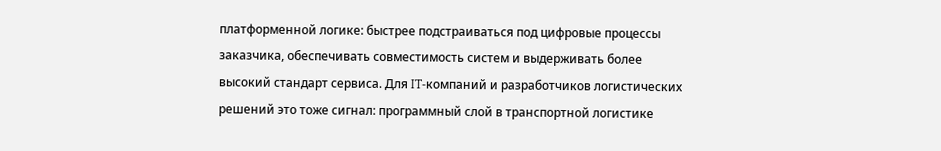платформенной логике: быстрее подстраиваться под цифровые процессы заказчика, обеспечивать совместимость систем и выдерживать более высокий стандарт сервиса. Для IT-компаний и разработчиков логистических решений это тоже сигнал: программный слой в транспортной логистике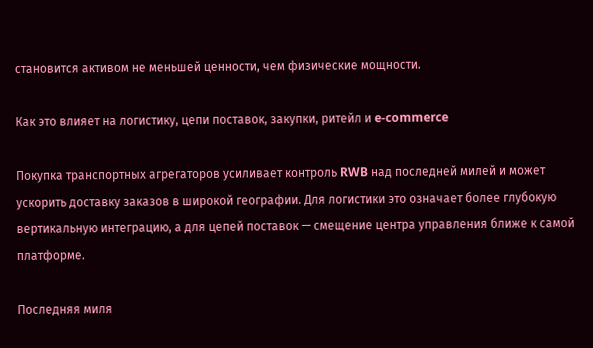становится активом не меньшей ценности, чем физические мощности.

Как это влияет на логистику, цепи поставок, закупки, ритейл и e-commerce

Покупка транспортных агрегаторов усиливает контроль RWB над последней милей и может ускорить доставку заказов в широкой географии. Для логистики это означает более глубокую вертикальную интеграцию, а для цепей поставок — смещение центра управления ближе к самой платформе.

Последняя миля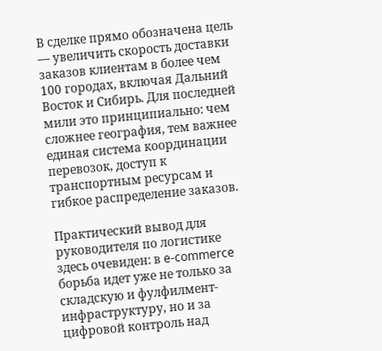В сделке прямо обозначена цель — увеличить скорость доставки заказов клиентам в более чем 100 городах, включая Дальний Восток и Сибирь. Для последней мили это принципиально: чем сложнее география, тем важнее единая система координации перевозок, доступ к транспортным ресурсам и гибкое распределение заказов.

Практический вывод для руководителя по логистике здесь очевиден: в e-commerce борьба идет уже не только за складскую и фулфилмент-инфраструктуру, но и за цифровой контроль над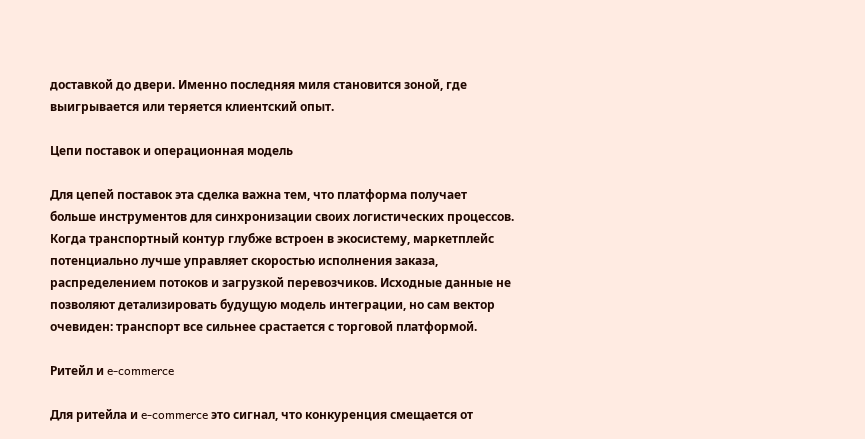доставкой до двери. Именно последняя миля становится зоной, где выигрывается или теряется клиентский опыт.

Цепи поставок и операционная модель

Для цепей поставок эта сделка важна тем, что платформа получает больше инструментов для синхронизации своих логистических процессов. Когда транспортный контур глубже встроен в экосистему, маркетплейс потенциально лучше управляет скоростью исполнения заказа, распределением потоков и загрузкой перевозчиков. Исходные данные не позволяют детализировать будущую модель интеграции, но сам вектор очевиден: транспорт все сильнее срастается с торговой платформой.

Ритейл и e-commerce

Для ритейла и e-commerce это сигнал, что конкуренция смещается от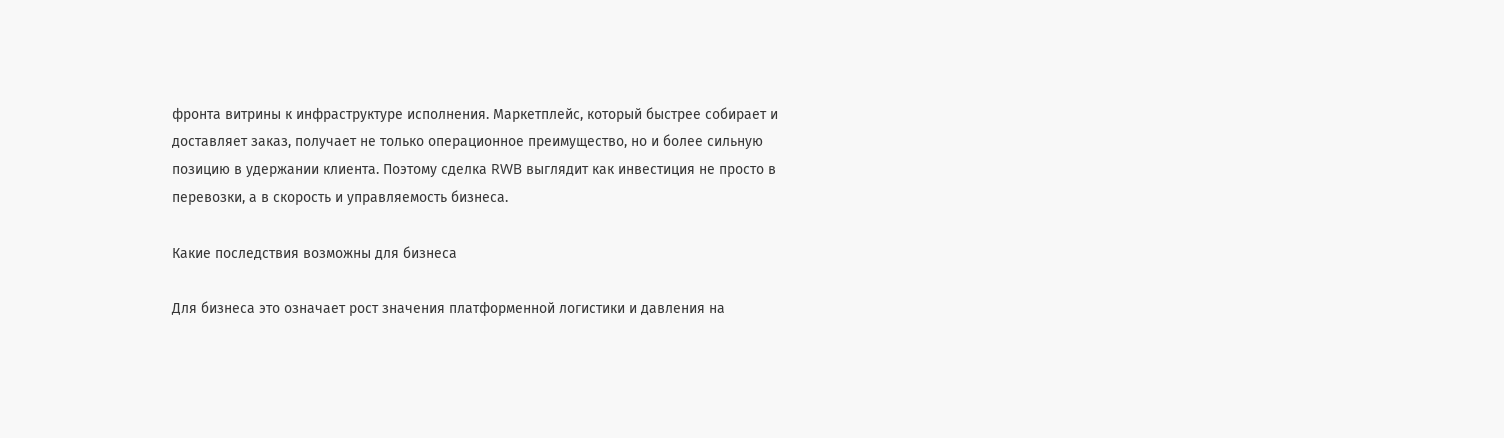фронта витрины к инфраструктуре исполнения. Маркетплейс, который быстрее собирает и доставляет заказ, получает не только операционное преимущество, но и более сильную позицию в удержании клиента. Поэтому сделка RWB выглядит как инвестиция не просто в перевозки, а в скорость и управляемость бизнеса.

Какие последствия возможны для бизнеса

Для бизнеса это означает рост значения платформенной логистики и давления на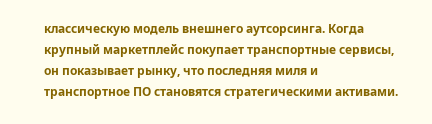классическую модель внешнего аутсорсинга. Когда крупный маркетплейс покупает транспортные сервисы, он показывает рынку, что последняя миля и транспортное ПО становятся стратегическими активами.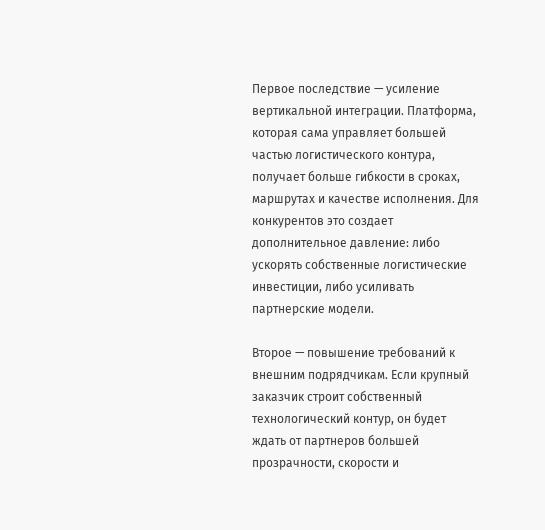Первое последствие — усиление вертикальной интеграции. Платформа, которая сама управляет большей частью логистического контура, получает больше гибкости в сроках, маршрутах и качестве исполнения. Для конкурентов это создает дополнительное давление: либо ускорять собственные логистические инвестиции, либо усиливать партнерские модели.

Второе — повышение требований к внешним подрядчикам. Если крупный заказчик строит собственный технологический контур, он будет ждать от партнеров большей прозрачности, скорости и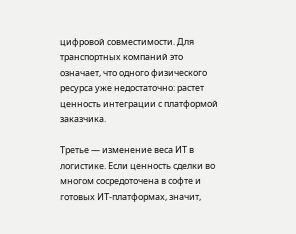цифровой совместимости. Для транспортных компаний это означает, что одного физического ресурса уже недостаточно: растет ценность интеграции с платформой заказчика.

Третье — изменение веса ИТ в логистике. Если ценность сделки во многом сосредоточена в софте и готовых ИТ-платформах, значит,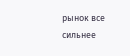рынок все сильнее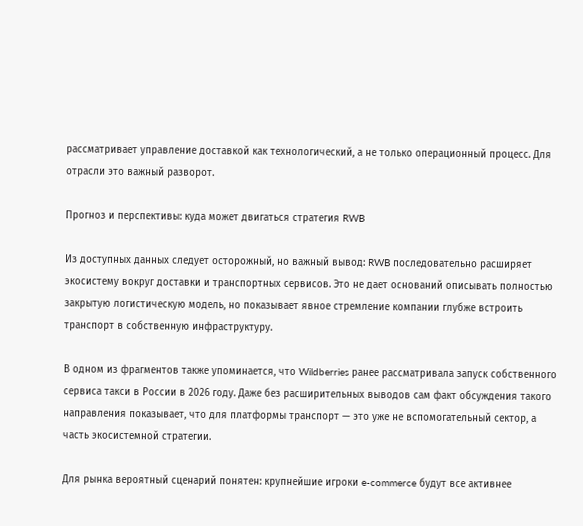рассматривает управление доставкой как технологический, а не только операционный процесс. Для отрасли это важный разворот.

Прогноз и перспективы: куда может двигаться стратегия RWB

Из доступных данных следует осторожный, но важный вывод: RWB последовательно расширяет экосистему вокруг доставки и транспортных сервисов. Это не дает оснований описывать полностью закрытую логистическую модель, но показывает явное стремление компании глубже встроить транспорт в собственную инфраструктуру.

В одном из фрагментов также упоминается, что Wildberries ранее рассматривала запуск собственного сервиса такси в России в 2026 году. Даже без расширительных выводов сам факт обсуждения такого направления показывает, что для платформы транспорт — это уже не вспомогательный сектор, а часть экосистемной стратегии.

Для рынка вероятный сценарий понятен: крупнейшие игроки e-commerce будут все активнее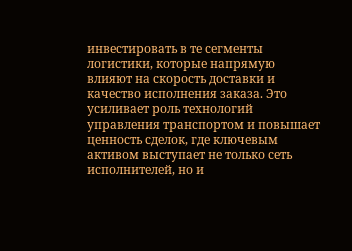инвестировать в те сегменты логистики, которые напрямую влияют на скорость доставки и качество исполнения заказа. Это усиливает роль технологий управления транспортом и повышает ценность сделок, где ключевым активом выступает не только сеть исполнителей, но и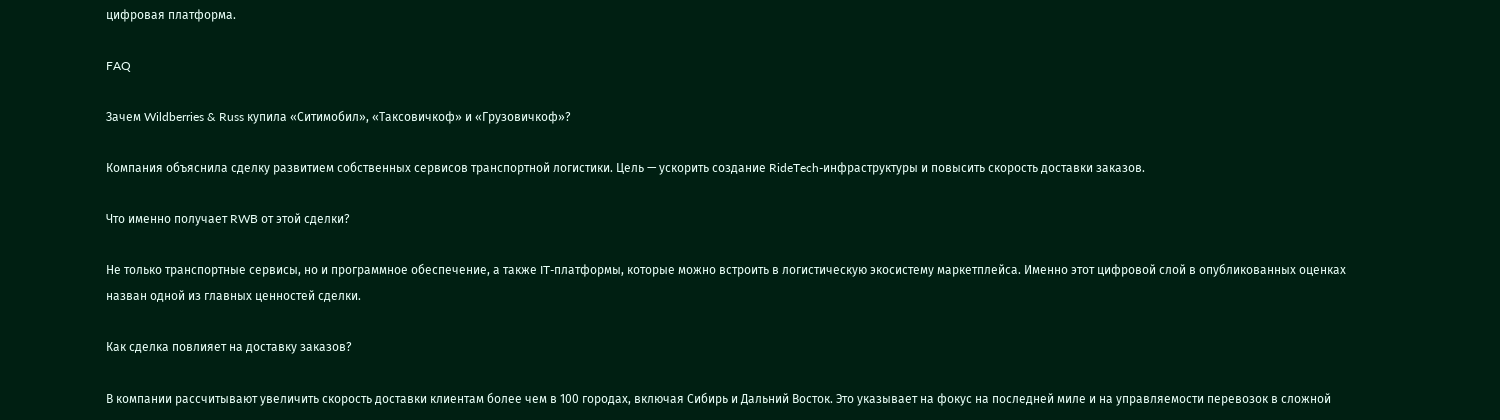цифровая платформа.

FAQ

Зачем Wildberries & Russ купила «Ситимобил», «Таксовичкоф» и «Грузовичкоф»?

Компания объяснила сделку развитием собственных сервисов транспортной логистики. Цель — ускорить создание RideTech-инфраструктуры и повысить скорость доставки заказов.

Что именно получает RWB от этой сделки?

Не только транспортные сервисы, но и программное обеспечение, а также IT-платформы, которые можно встроить в логистическую экосистему маркетплейса. Именно этот цифровой слой в опубликованных оценках назван одной из главных ценностей сделки.

Как сделка повлияет на доставку заказов?

В компании рассчитывают увеличить скорость доставки клиентам более чем в 100 городах, включая Сибирь и Дальний Восток. Это указывает на фокус на последней миле и на управляемости перевозок в сложной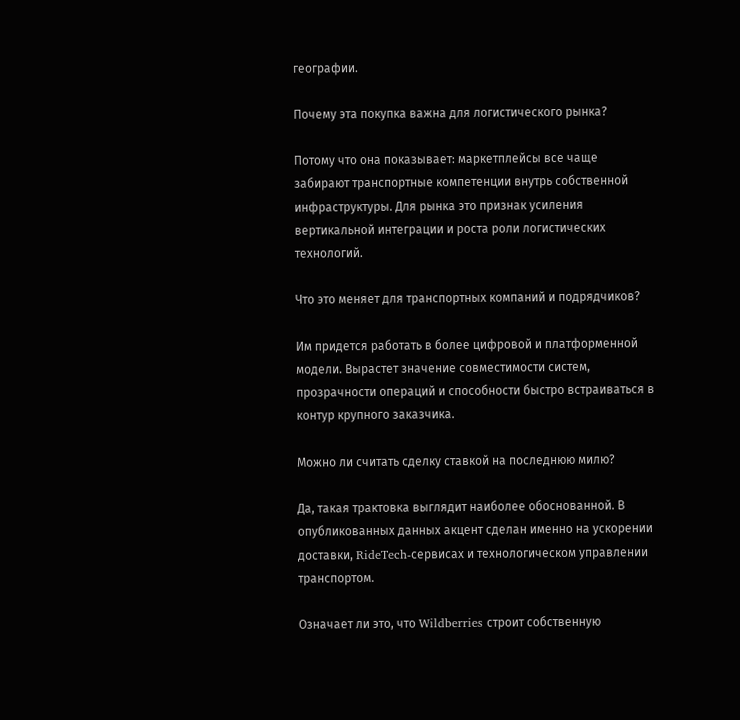географии.

Почему эта покупка важна для логистического рынка?

Потому что она показывает: маркетплейсы все чаще забирают транспортные компетенции внутрь собственной инфраструктуры. Для рынка это признак усиления вертикальной интеграции и роста роли логистических технологий.

Что это меняет для транспортных компаний и подрядчиков?

Им придется работать в более цифровой и платформенной модели. Вырастет значение совместимости систем, прозрачности операций и способности быстро встраиваться в контур крупного заказчика.

Можно ли считать сделку ставкой на последнюю милю?

Да, такая трактовка выглядит наиболее обоснованной. В опубликованных данных акцент сделан именно на ускорении доставки, RideTech-сервисах и технологическом управлении транспортом.

Означает ли это, что Wildberries строит собственную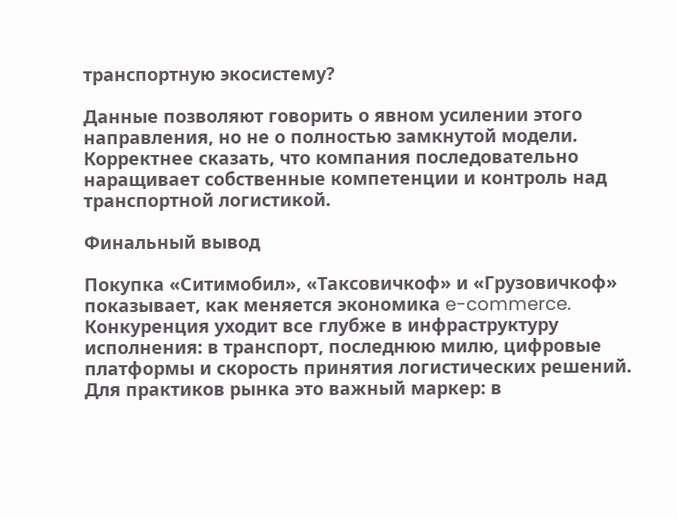транспортную экосистему?

Данные позволяют говорить о явном усилении этого направления, но не о полностью замкнутой модели. Корректнее сказать, что компания последовательно наращивает собственные компетенции и контроль над транспортной логистикой.

Финальный вывод

Покупка «Ситимобил», «Таксовичкоф» и «Грузовичкоф» показывает, как меняется экономика e-commerce. Конкуренция уходит все глубже в инфраструктуру исполнения: в транспорт, последнюю милю, цифровые платформы и скорость принятия логистических решений. Для практиков рынка это важный маркер: в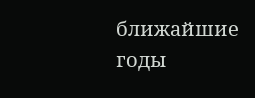ближайшие годы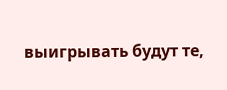выигрывать будут те,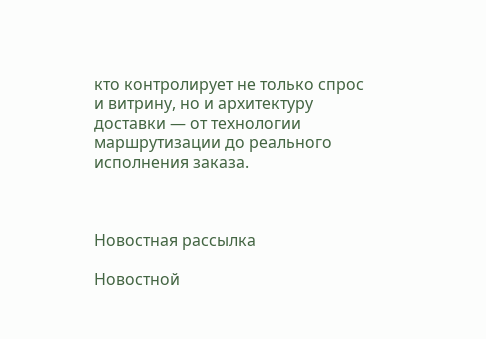кто контролирует не только спрос и витрину, но и архитектуру доставки — от технологии маршрутизации до реального исполнения заказа.



Новостная рассылка

Новостной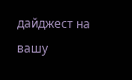дайджест на вашу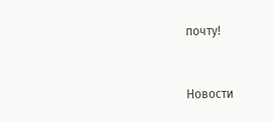почту!


Новости